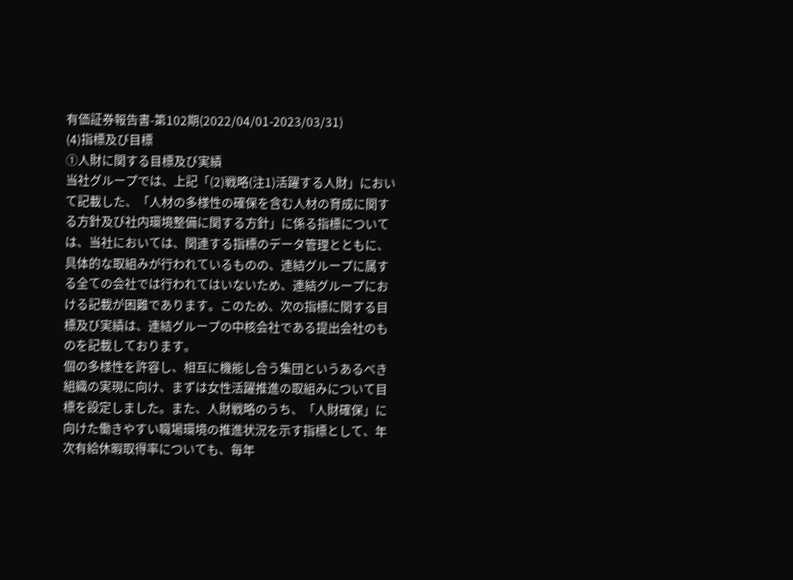有価証券報告書-第102期(2022/04/01-2023/03/31)
(4)指標及び目標
①人財に関する目標及び実績
当社グループでは、上記「(2)戦略(注1)活躍する人財」において記載した、「人材の多様性の確保を含む人材の育成に関する方針及び社内環境整備に関する方針」に係る指標については、当社においては、関連する指標のデータ管理とともに、具体的な取組みが行われているものの、連結グループに属する全ての会社では行われてはいないため、連結グループにおける記載が困難であります。このため、次の指標に関する目標及び実績は、連結グループの中核会社である提出会社のものを記載しております。
個の多様性を許容し、相互に機能し合う集団というあるべき組織の実現に向け、まずは女性活躍推進の取組みについて目標を設定しました。また、人財戦略のうち、「人財確保」に向けた働きやすい職場環境の推進状況を示す指標として、年次有給休暇取得率についても、毎年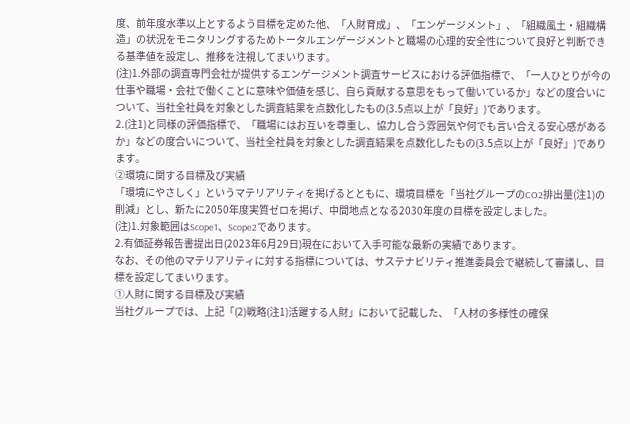度、前年度水準以上とするよう目標を定めた他、「人財育成」、「エンゲージメント」、「組織風土・組織構造」の状況をモニタリングするためトータルエンゲージメントと職場の心理的安全性について良好と判断できる基準値を設定し、推移を注視してまいります。
(注)1.外部の調査専門会社が提供するエンゲージメント調査サービスにおける評価指標で、「一人ひとりが今の仕事や職場・会社で働くことに意味や価値を感じ、自ら貢献する意思をもって働いているか」などの度合いについて、当社全社員を対象とした調査結果を点数化したもの(3.5点以上が「良好」)であります。
2.(注1)と同様の評価指標で、「職場にはお互いを尊重し、協力し合う雰囲気や何でも言い合える安心感があるか」などの度合いについて、当社全社員を対象とした調査結果を点数化したもの(3.5点以上が「良好」)であります。
②環境に関する目標及び実績
「環境にやさしく」というマテリアリティを掲げるとともに、環境目標を「当社グループのCO2排出量(注1)の削減」とし、新たに2050年度実質ゼロを掲げ、中間地点となる2030年度の目標を設定しました。
(注)1.対象範囲はScope1、Scope2であります。
2.有価証券報告書提出日(2023年6月29日)現在において入手可能な最新の実績であります。
なお、その他のマテリアリティに対する指標については、サステナビリティ推進委員会で継続して審議し、目標を設定してまいります。
①人財に関する目標及び実績
当社グループでは、上記「(2)戦略(注1)活躍する人財」において記載した、「人材の多様性の確保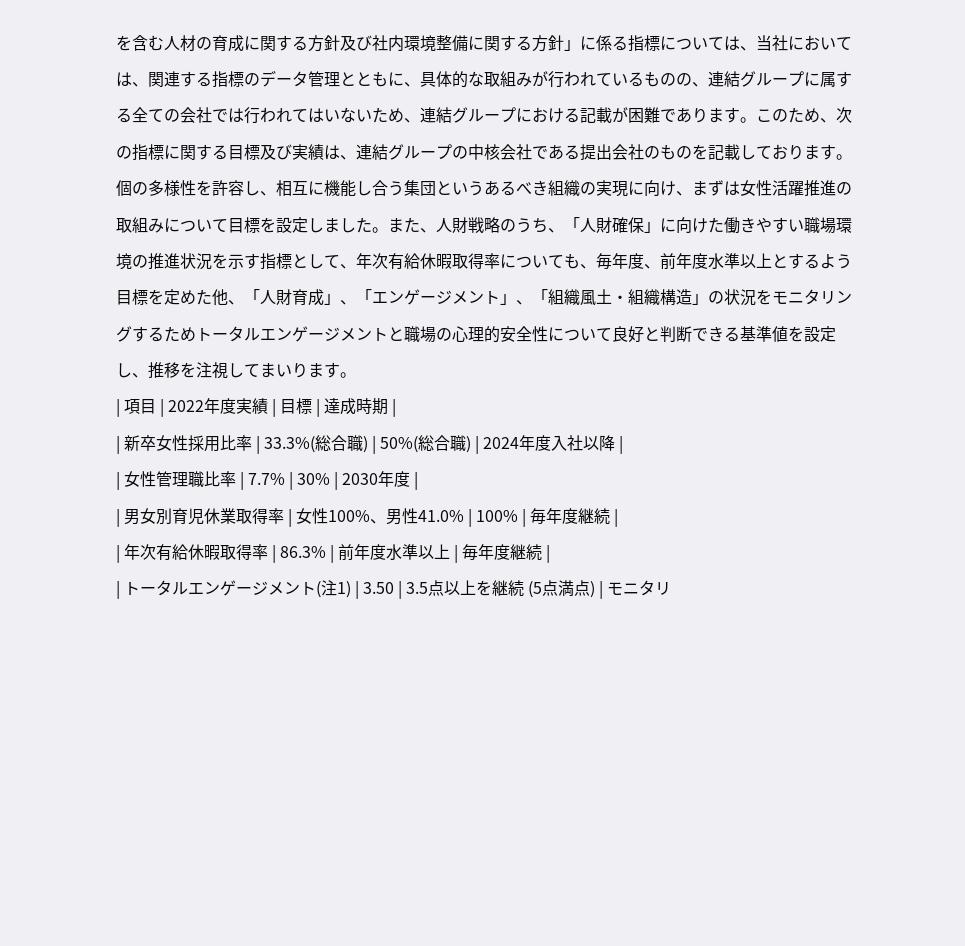を含む人材の育成に関する方針及び社内環境整備に関する方針」に係る指標については、当社においては、関連する指標のデータ管理とともに、具体的な取組みが行われているものの、連結グループに属する全ての会社では行われてはいないため、連結グループにおける記載が困難であります。このため、次の指標に関する目標及び実績は、連結グループの中核会社である提出会社のものを記載しております。
個の多様性を許容し、相互に機能し合う集団というあるべき組織の実現に向け、まずは女性活躍推進の取組みについて目標を設定しました。また、人財戦略のうち、「人財確保」に向けた働きやすい職場環境の推進状況を示す指標として、年次有給休暇取得率についても、毎年度、前年度水準以上とするよう目標を定めた他、「人財育成」、「エンゲージメント」、「組織風土・組織構造」の状況をモニタリングするためトータルエンゲージメントと職場の心理的安全性について良好と判断できる基準値を設定し、推移を注視してまいります。
| 項目 | 2022年度実績 | 目標 | 達成時期 |
| 新卒女性採用比率 | 33.3%(総合職) | 50%(総合職) | 2024年度入社以降 |
| 女性管理職比率 | 7.7% | 30% | 2030年度 |
| 男女別育児休業取得率 | 女性100%、男性41.0% | 100% | 毎年度継続 |
| 年次有給休暇取得率 | 86.3% | 前年度水準以上 | 毎年度継続 |
| トータルエンゲージメント(注1) | 3.50 | 3.5点以上を継続 (5点満点) | モニタリ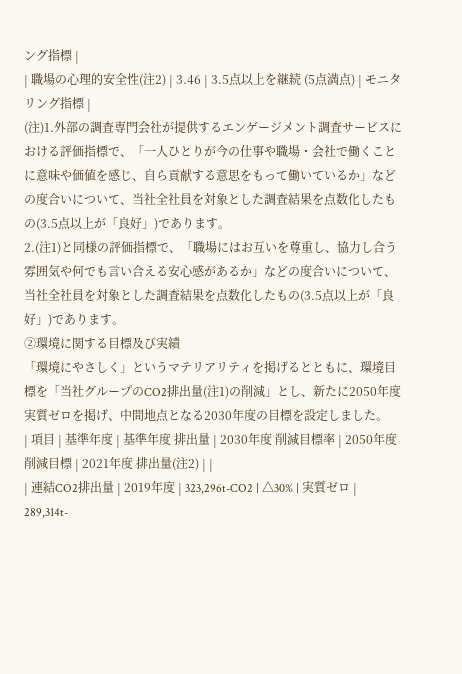ング指標 |
| 職場の心理的安全性(注2) | 3.46 | 3.5点以上を継続 (5点満点) | モニタリング指標 |
(注)1.外部の調査専門会社が提供するエンゲージメント調査サービスにおける評価指標で、「一人ひとりが今の仕事や職場・会社で働くことに意味や価値を感じ、自ら貢献する意思をもって働いているか」などの度合いについて、当社全社員を対象とした調査結果を点数化したもの(3.5点以上が「良好」)であります。
2.(注1)と同様の評価指標で、「職場にはお互いを尊重し、協力し合う雰囲気や何でも言い合える安心感があるか」などの度合いについて、当社全社員を対象とした調査結果を点数化したもの(3.5点以上が「良好」)であります。
②環境に関する目標及び実績
「環境にやさしく」というマテリアリティを掲げるとともに、環境目標を「当社グループのCO2排出量(注1)の削減」とし、新たに2050年度実質ゼロを掲げ、中間地点となる2030年度の目標を設定しました。
| 項目 | 基準年度 | 基準年度 排出量 | 2030年度 削減目標率 | 2050年度 削減目標 | 2021年度 排出量(注2) | |
| 連結CO2排出量 | 2019年度 | 323,296t-CO2 | △30% | 実質ゼロ | 289,314t-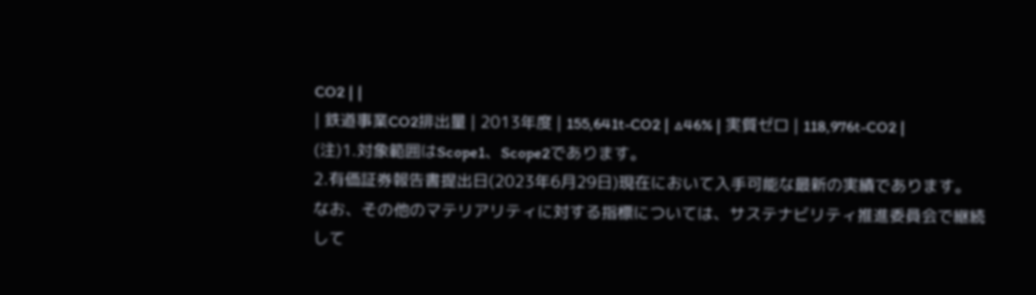CO2 | |
| 鉄道事業CO2排出量 | 2013年度 | 155,641t-CO2 | △46% | 実質ゼロ | 118,976t-CO2 |
(注)1.対象範囲はScope1、Scope2であります。
2.有価証券報告書提出日(2023年6月29日)現在において入手可能な最新の実績であります。
なお、その他のマテリアリティに対する指標については、サステナビリティ推進委員会で継続して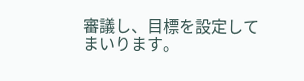審議し、目標を設定してまいります。